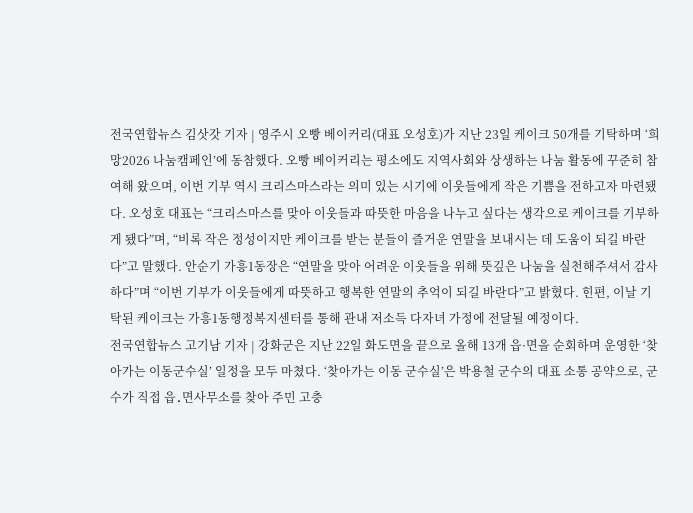전국연합뉴스 김삿갓 기자 | 영주시 오빵 베이커리(대표 오성호)가 지난 23일 케이크 50개를 기탁하며 ‘희망2026 나눔캠페인’에 동참했다. 오빵 베이커리는 평소에도 지역사회와 상생하는 나눔 활동에 꾸준히 참여해 왔으며, 이번 기부 역시 크리스마스라는 의미 있는 시기에 이웃들에게 작은 기쁨을 전하고자 마련됐다. 오성호 대표는 “크리스마스를 맞아 이웃들과 따뜻한 마음을 나누고 싶다는 생각으로 케이크를 기부하게 됐다”며, “비록 작은 정성이지만 케이크를 받는 분들이 즐거운 연말을 보내시는 데 도움이 되길 바란다”고 말했다. 안순기 가흥1동장은 “연말을 맞아 어려운 이웃들을 위해 뜻깊은 나눔을 실천해주셔서 감사하다”며 “이번 기부가 이웃들에게 따뜻하고 행복한 연말의 추억이 되길 바란다”고 밝혔다. 힌편, 이날 기탁된 케이크는 가흥1동행정복지센터를 통해 관내 저소득 다자녀 가정에 전달될 예정이다.
전국연합뉴스 고기남 기자 | 강화군은 지난 22일 화도면을 끝으로 올해 13개 읍·면을 순회하며 운영한 ‘찾아가는 이동군수실’ 일정을 모두 마쳤다. ‘찾아가는 이동 군수실’은 박용철 군수의 대표 소통 공약으로, 군수가 직접 읍․면사무소를 찾아 주민 고충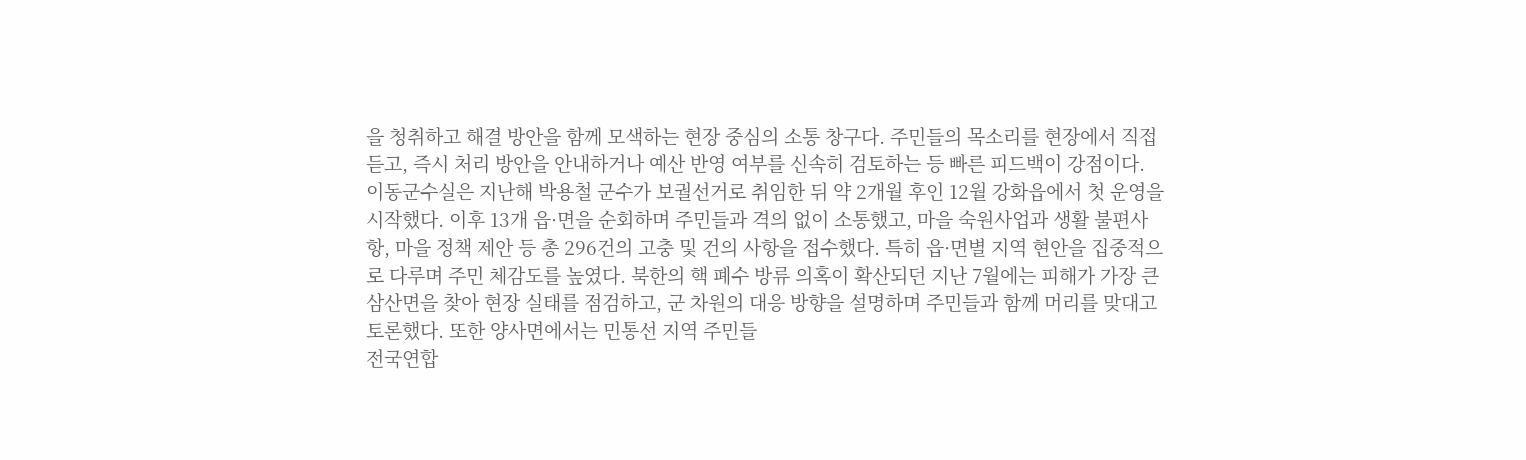을 청취하고 해결 방안을 함께 모색하는 현장 중심의 소통 창구다. 주민들의 목소리를 현장에서 직접 듣고, 즉시 처리 방안을 안내하거나 예산 반영 여부를 신속히 검토하는 등 빠른 피드백이 강점이다. 이동군수실은 지난해 박용철 군수가 보궐선거로 취임한 뒤 약 2개월 후인 12월 강화읍에서 첫 운영을 시작했다. 이후 13개 읍·면을 순회하며 주민들과 격의 없이 소통했고, 마을 숙원사업과 생활 불편사항, 마을 정책 제안 등 총 296건의 고충 및 건의 사항을 접수했다. 특히 읍·면별 지역 현안을 집중적으로 다루며 주민 체감도를 높였다. 북한의 핵 폐수 방류 의혹이 확산되던 지난 7월에는 피해가 가장 큰 삼산면을 찾아 현장 실태를 점검하고, 군 차원의 대응 방향을 설명하며 주민들과 함께 머리를 맞대고 토론했다. 또한 양사면에서는 민통선 지역 주민들
전국연합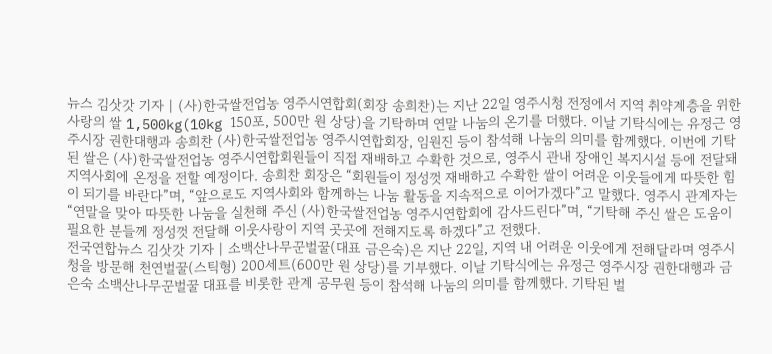뉴스 김삿갓 기자 | (사)한국쌀전업농 영주시연합회(회장 송희찬)는 지난 22일 영주시청 전정에서 지역 취약계층을 위한 사랑의 쌀 1,500kg(10kg 150포, 500만 원 상당)을 기탁하며 연말 나눔의 온기를 더했다. 이날 기탁식에는 유정근 영주시장 권한대행과 송희찬 (사)한국쌀전업농 영주시연합회장, 임원진 등이 참석해 나눔의 의미를 함께했다. 이번에 기탁된 쌀은 (사)한국쌀전업농 영주시연합회원들이 직접 재배하고 수확한 것으로, 영주시 관내 장애인 복지시설 등에 전달돼 지역사회에 온정을 전할 예정이다. 송희찬 회장은 “회원들이 정성껏 재배하고 수확한 쌀이 어려운 이웃들에게 따뜻한 힘이 되기를 바란다”며, “앞으로도 지역사회와 함께하는 나눔 활동을 지속적으로 이어가겠다”고 말했다. 영주시 관계자는 “연말을 맞아 따뜻한 나눔을 실천해 주신 (사)한국쌀전업농 영주시연합회에 감사드린다”며, “기탁해 주신 쌀은 도움이 필요한 분들께 정성껏 전달해 이웃사랑이 지역 곳곳에 전해지도록 하겠다”고 전했다.
전국연합뉴스 김삿갓 기자 | 소백산나무꾼벌꿀(대표 금은숙)은 지난 22일, 지역 내 어려운 이웃에게 전해달라며 영주시청을 방문해 천연벌꿀(스틱형) 200세트(600만 원 상당)를 기부했다. 이날 기탁식에는 유정근 영주시장 권한대행과 금은숙 소백산나무꾼벌꿀 대표를 비롯한 관계 공무원 등이 참석해 나눔의 의미를 함께했다. 기탁된 벌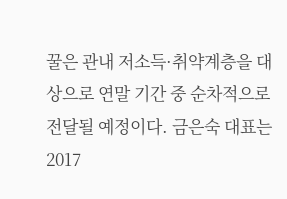꿀은 관내 저소득·취약계층을 대상으로 연말 기간 중 순차적으로 전달될 예정이다. 금은숙 대표는 2017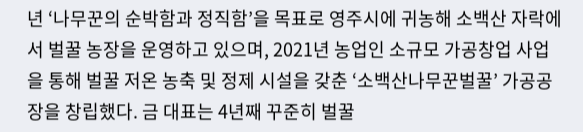년 ‘나무꾼의 순박함과 정직함’을 목표로 영주시에 귀농해 소백산 자락에서 벌꿀 농장을 운영하고 있으며, 2021년 농업인 소규모 가공창업 사업을 통해 벌꿀 저온 농축 및 정제 시설을 갖춘 ‘소백산나무꾼벌꿀’ 가공공장을 창립했다. 금 대표는 4년째 꾸준히 벌꿀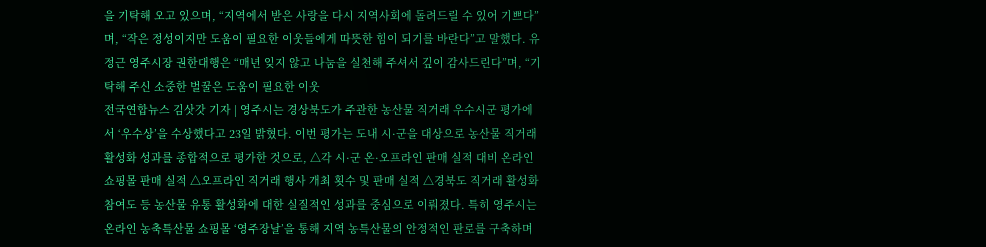을 기탁해 오고 있으며, “지역에서 받은 사랑을 다시 지역사회에 돌려드릴 수 있어 기쁘다”며, “작은 정성이지만 도움이 필요한 이웃들에게 따뜻한 힘이 되기를 바란다”고 말했다. 유정근 영주시장 권한대행은 “매년 잊지 않고 나눔을 실천해 주셔서 깊이 감사드린다”며, “기탁해 주신 소중한 벌꿀은 도움이 필요한 이웃
전국연합뉴스 김삿갓 기자 | 영주시는 경상북도가 주관한 농산물 직거래 우수시군 평가에서 ‘우수상’을 수상했다고 23일 밝혔다. 이번 평가는 도내 시·군을 대상으로 농산물 직거래 활성화 성과를 종합적으로 평가한 것으로, △각 시·군 온·오프라인 판매 실적 대비 온라인 쇼핑몰 판매 실적 △오프라인 직거래 행사 개최 횟수 및 판매 실적 △경북도 직거래 활성화 참여도 등 농산물 유통 활성화에 대한 실질적인 성과를 중심으로 이뤄졌다. 특히 영주시는 온라인 농축특산물 쇼핑몰 ‘영주장날’을 통해 지역 농특산물의 안정적인 판로를 구축하며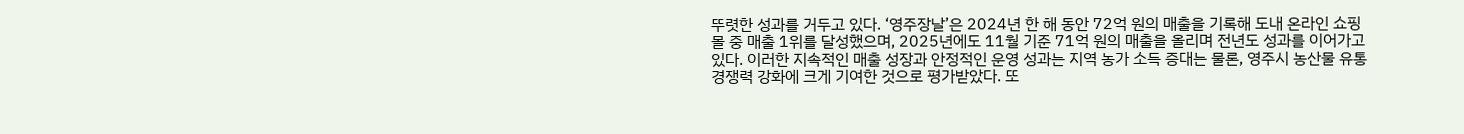뚜렷한 성과를 거두고 있다. ‘영주장날’은 2024년 한 해 동안 72억 원의 매출을 기록해 도내 온라인 쇼핑몰 중 매출 1위를 달성했으며, 2025년에도 11월 기준 71억 원의 매출을 올리며 전년도 성과를 이어가고 있다. 이러한 지속적인 매출 성장과 안정적인 운영 성과는 지역 농가 소득 증대는 물론, 영주시 농산물 유통 경쟁력 강화에 크게 기여한 것으로 평가받았다. 또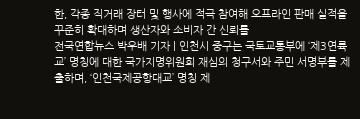한, 각종 직거래 장터 및 행사에 적극 참여해 오프라인 판매 실적을 꾸준히 확대하며 생산자와 소비자 간 신뢰를
전국연합뉴스 박우배 기자 | 인천시 중구는 국토교통부에 ‘제3연륙교’ 명칭에 대한 국가지명위원회 재심의 청구서와 주민 서명부를 제출하며, ‘인천국제공항대교’ 명칭 제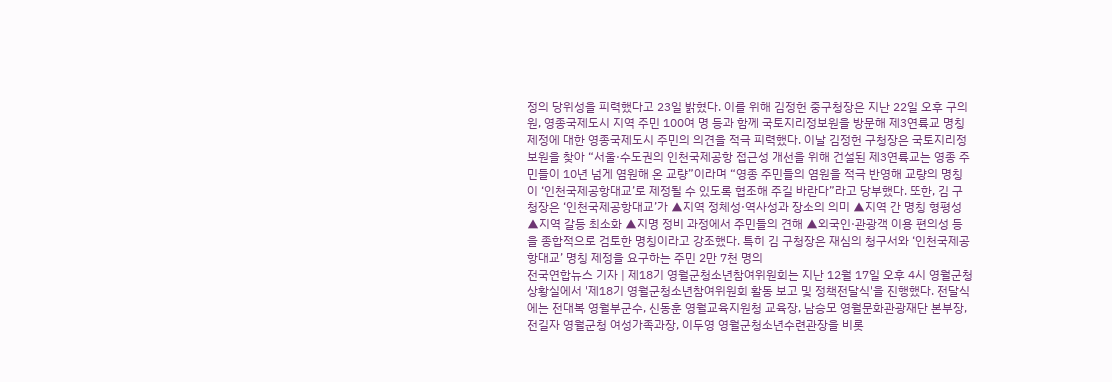정의 당위성을 피력했다고 23일 밝혔다. 이를 위해 김정헌 중구청장은 지난 22일 오후 구의원, 영종국제도시 지역 주민 100여 명 등과 함께 국토지리정보원을 방문해 제3연륙교 명칭 제정에 대한 영종국제도시 주민의 의견을 적극 피력했다. 이날 김정헌 구청장은 국토지리정보원을 찾아 “서울·수도권의 인천국제공항 접근성 개선을 위해 건설된 제3연륙교는 영종 주민들이 10년 넘게 염원해 온 교량”이라며 “영종 주민들의 염원을 적극 반영해 교량의 명칭이 ‘인천국제공항대교’로 제정될 수 있도록 협조해 주길 바란다”라고 당부했다. 또한, 김 구청장은 ‘인천국제공항대교’가 ▲지역 정체성·역사성과 장소의 의미 ▲지역 간 명칭 형평성 ▲지역 갈등 최소화 ▲지명 정비 과정에서 주민들의 견해 ▲외국인·관광객 이용 편의성 등을 종합적으로 검토한 명칭이라고 강조했다. 특히 김 구청장은 재심의 청구서와 ‘인천국제공항대교’ 명칭 제정을 요구하는 주민 2만 7천 명의
전국연합뉴스 기자 | 제18기 영월군청소년참여위원회는 지난 12월 17일 오후 4시 영월군청 상황실에서 '제18기 영월군청소년참여위원회 활동 보고 및 정책전달식'을 진행했다. 전달식에는 전대복 영월부군수, 신동훈 영월교육지원청 교육장, 남승모 영월문화관광재단 본부장, 전길자 영월군청 여성가족과장, 이두영 영월군청소년수련관장을 비롯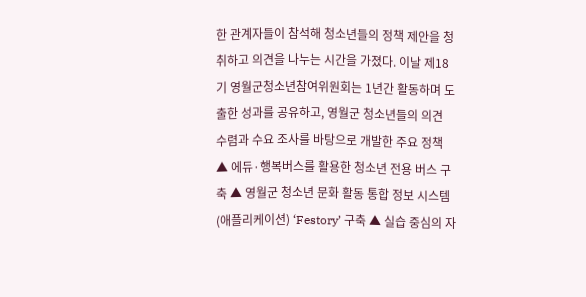한 관계자들이 참석해 청소년들의 정책 제안을 청취하고 의견을 나누는 시간을 가졌다. 이날 제18기 영월군청소년참여위원회는 1년간 활동하며 도출한 성과를 공유하고, 영월군 청소년들의 의견 수렴과 수요 조사를 바탕으로 개발한 주요 정책 ▲ 에듀·행복버스를 활용한 청소년 전용 버스 구축 ▲ 영월군 청소년 문화 활동 통합 정보 시스템(애플리케이션) ‘Festory’ 구축 ▲ 실습 중심의 자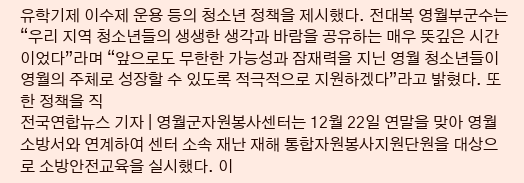유학기제 이수제 운용 등의 청소년 정책을 제시했다. 전대복 영월부군수는 “우리 지역 청소년들의 생생한 생각과 바람을 공유하는 매우 뜻깊은 시간이었다”라며 “앞으로도 무한한 가능성과 잠재력을 지닌 영월 청소년들이 영월의 주체로 성장할 수 있도록 적극적으로 지원하겠다”라고 밝혔다. 또한 정책을 직
전국연합뉴스 기자 | 영월군자원봉사센터는 12월 22일 연말을 맞아 영월소방서와 연계하여 센터 소속 재난 재해 통합자원봉사지원단원을 대상으로 소방안전교육을 실시했다. 이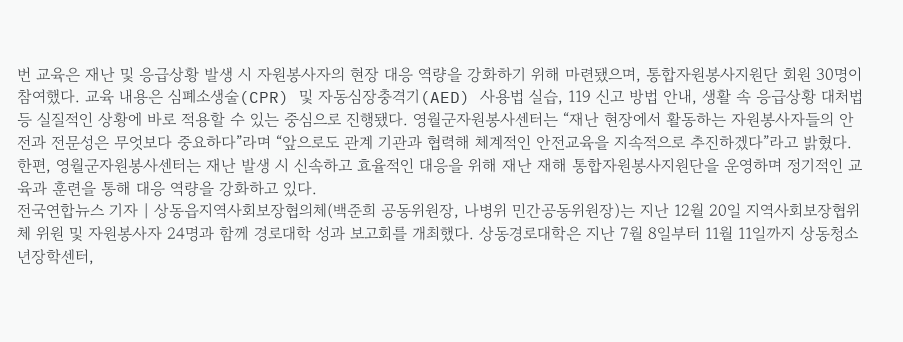번 교육은 재난 및 응급상황 발생 시 자원봉사자의 현장 대응 역량을 강화하기 위해 마련됐으며, 통합자원봉사지원단 회원 30명이 참여했다. 교육 내용은 심폐소생술(CPR) 및 자동심장충격기(AED) 사용법 실습, 119 신고 방법 안내, 생활 속 응급상황 대처법 등 실질적인 상황에 바로 적용할 수 있는 중심으로 진행됐다. 영월군자원봉사센터는 “재난 현장에서 활동하는 자원봉사자들의 안전과 전문성은 무엇보다 중요하다”라며 “앞으로도 관계 기관과 협력해 체계적인 안전교육을 지속적으로 추진하겠다”라고 밝혔다. 한편, 영월군자원봉사센터는 재난 발생 시 신속하고 효율적인 대응을 위해 재난 재해 통합자원봉사지원단을 운영하며 정기적인 교육과 훈련을 통해 대응 역량을 강화하고 있다.
전국연합뉴스 기자 | 상동읍지역사회보장협의체(백준희 공동위원장, 나병위 민간공동위원장)는 지난 12월 20일 지역사회보장협위체 위원 및 자원봉사자 24명과 함께 경로대학 성과 보고회를 개최했다. 상동경로대학은 지난 7월 8일부터 11월 11일까지 상동청소년장학센터,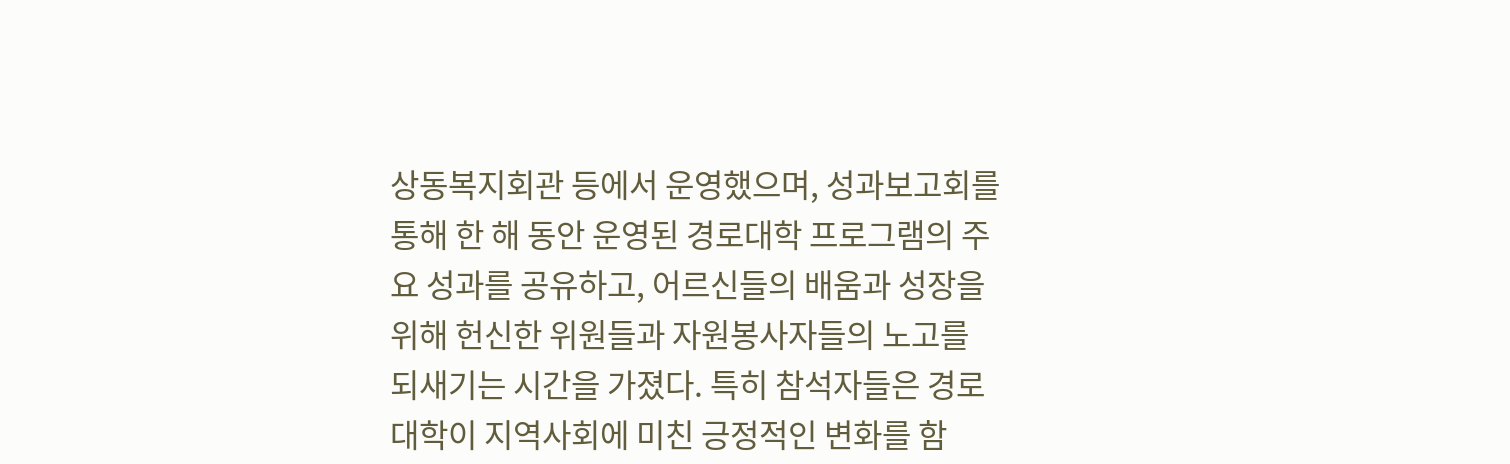상동복지회관 등에서 운영했으며, 성과보고회를 통해 한 해 동안 운영된 경로대학 프로그램의 주요 성과를 공유하고, 어르신들의 배움과 성장을 위해 헌신한 위원들과 자원봉사자들의 노고를 되새기는 시간을 가졌다. 특히 참석자들은 경로대학이 지역사회에 미친 긍정적인 변화를 함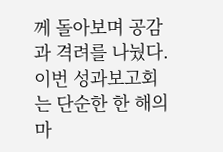께 돌아보며 공감과 격려를 나눴다. 이번 성과보고회는 단순한 한 해의 마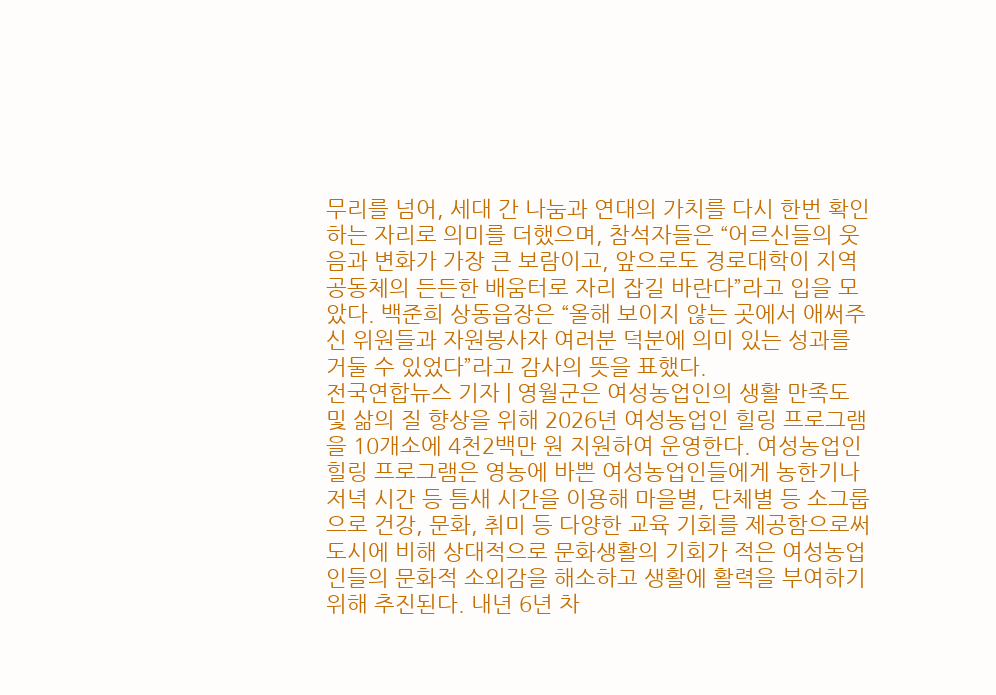무리를 넘어, 세대 간 나눔과 연대의 가치를 다시 한번 확인하는 자리로 의미를 더했으며, 참석자들은 “어르신들의 웃음과 변화가 가장 큰 보람이고, 앞으로도 경로대학이 지역 공동체의 든든한 배움터로 자리 잡길 바란다”라고 입을 모았다. 백준희 상동읍장은 “올해 보이지 않는 곳에서 애써주신 위원들과 자원봉사자 여러분 덕분에 의미 있는 성과를 거둘 수 있었다”라고 감사의 뜻을 표했다.
전국연합뉴스 기자 | 영월군은 여성농업인의 생활 만족도 및 삶의 질 향상을 위해 2026년 여성농업인 힐링 프로그램을 10개소에 4천2백만 원 지원하여 운영한다. 여성농업인 힐링 프로그램은 영농에 바쁜 여성농업인들에게 농한기나 저녁 시간 등 틈새 시간을 이용해 마을별, 단체별 등 소그룹으로 건강, 문화, 취미 등 다양한 교육 기회를 제공함으로써 도시에 비해 상대적으로 문화생활의 기회가 적은 여성농업인들의 문화적 소외감을 해소하고 생활에 활력을 부여하기 위해 추진된다. 내년 6년 차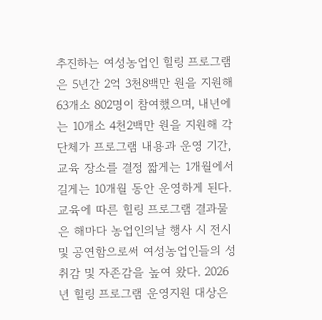추진하는 여성농업인 힐링 프로그램은 5년간 2억 3천8백만 원을 지원해 63개소 802명이 참여했으며, 내년에는 10개소 4천2백만 원을 지원해 각 단체가 프로그램 내용과 운영 기간, 교육 장소를 결정 짧게는 1개월에서 길게는 10개월 동안 운영하게 된다. 교육에 따른 힐링 프로그램 결과물은 해마다 농업인의날 행사 시 전시 및 공연함으로써 여성농업인들의 성취감 및 자존감을 높여 왔다. 2026년 힐링 프로그램 운영지원 대상은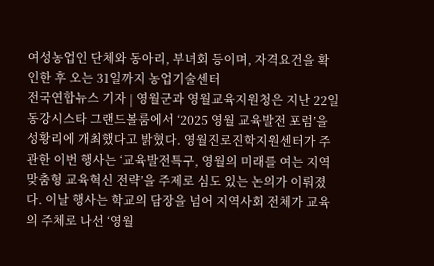여성농업인 단체와 동아리, 부녀회 등이며, 자격요건을 확인한 후 오는 31일까지 농업기술센터
전국연합뉴스 기자 | 영월군과 영월교육지원청은 지난 22일 동강시스타 그랜드볼룸에서 ‘2025 영월 교육발전 포럼’을 성황리에 개최했다고 밝혔다. 영월진로진학지원센터가 주관한 이번 행사는 ‘교육발전특구, 영월의 미래를 여는 지역 맞춤형 교육혁신 전략’을 주제로 심도 있는 논의가 이뤄졌다. 이날 행사는 학교의 담장을 넘어 지역사회 전체가 교육의 주체로 나선 ‘영월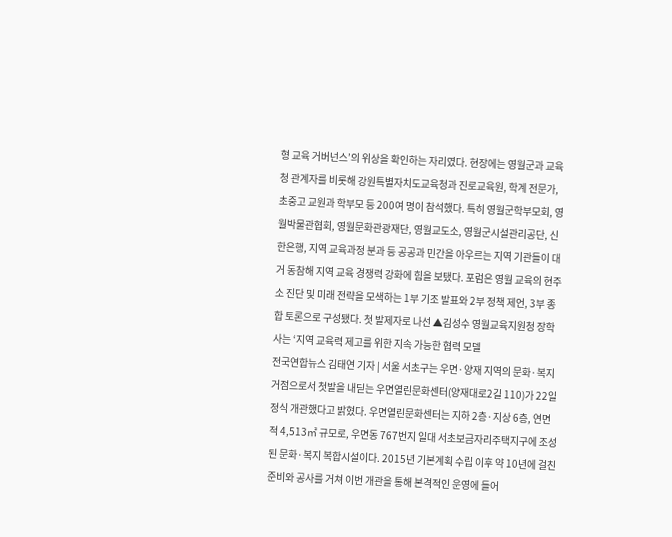형 교육 거버넌스’의 위상을 확인하는 자리였다. 현장에는 영월군과 교육청 관계자를 비롯해 강원특별자치도교육청과 진로교육원, 학계 전문가, 초중고 교원과 학부모 등 200여 명이 참석했다. 특히 영월군학부모회, 영월박물관협회, 영월문화관광재단, 영월교도소, 영월군시설관리공단, 신한은행, 지역 교육과정 분과 등 공공과 민간을 아우르는 지역 기관들이 대거 동참해 지역 교육 경쟁력 강화에 힘을 보탰다. 포럼은 영월 교육의 현주소 진단 및 미래 전략을 모색하는 1부 기조 발표와 2부 정책 제언, 3부 종합 토론으로 구성됐다. 첫 발제자로 나선 ▲김성수 영월교육지원청 장학사는 ‘지역 교육력 제고를 위한 지속 가능한 협력 모델
전국연합뉴스 김태연 기자 | 서울 서초구는 우면·양재 지역의 문화·복지 거점으로서 첫발을 내딛는 우면열린문화센터(양재대로2길 110)가 22일 정식 개관했다고 밝혔다. 우면열린문화센터는 지하 2층·지상 6층, 연면적 4,513㎡ 규모로, 우면동 767번지 일대 서초보금자리주택지구에 조성된 문화·복지 복합시설이다. 2015년 기본계획 수립 이후 약 10년에 걸친 준비와 공사를 거쳐 이번 개관을 통해 본격적인 운영에 들어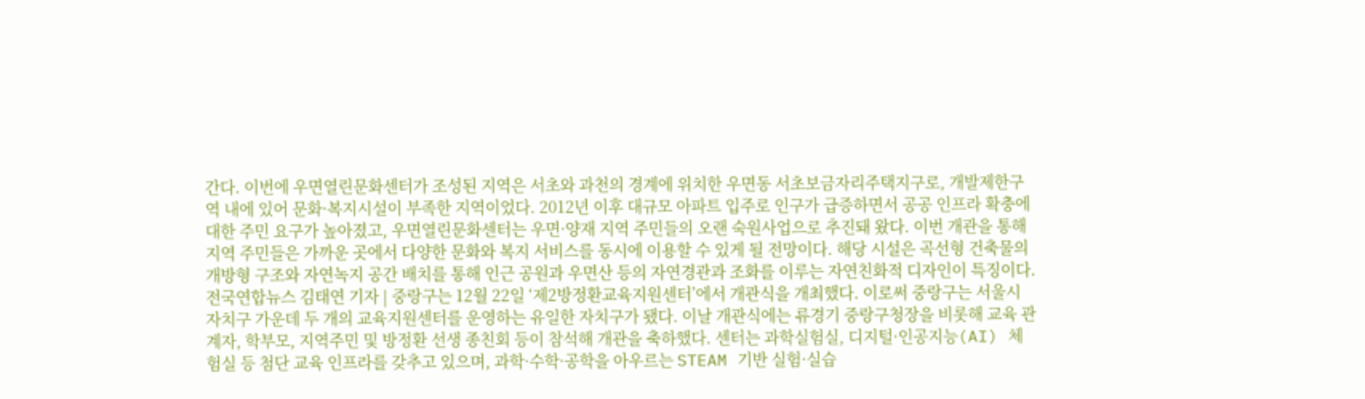간다. 이번에 우면열린문화센터가 조성된 지역은 서초와 과천의 경계에 위치한 우면동 서초보금자리주택지구로, 개발제한구역 내에 있어 문화·복지시설이 부족한 지역이었다. 2012년 이후 대규모 아파트 입주로 인구가 급증하면서 공공 인프라 확충에 대한 주민 요구가 높아졌고, 우면열린문화센터는 우면·양재 지역 주민들의 오랜 숙원사업으로 추진돼 왔다. 이번 개관을 통해 지역 주민들은 가까운 곳에서 다양한 문화와 복지 서비스를 동시에 이용할 수 있게 될 전망이다. 해당 시설은 곡선형 건축물의 개방형 구조와 자연녹지 공간 배치를 통해 인근 공원과 우면산 등의 자연경관과 조화를 이루는 자연친화적 디자인이 특징이다.
전국연합뉴스 김태연 기자 | 중랑구는 12월 22일 ‘제2방정환교육지원센터’에서 개관식을 개최했다. 이로써 중랑구는 서울시 자치구 가운데 두 개의 교육지원센터를 운영하는 유일한 자치구가 됐다. 이날 개관식에는 류경기 중랑구청장을 비롯해 교육 관계자, 학부모, 지역주민 및 방정환 선생 종친회 등이 참석해 개관을 축하했다. 센터는 과학실험실, 디지털·인공지능(AI) 체험실 등 첨단 교육 인프라를 갖추고 있으며, 과학·수학·공학을 아우르는 STEAM 기반 실험·실습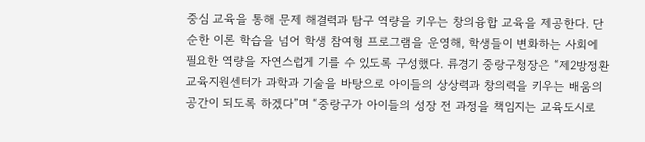중심 교육을 통해 문제 해결력과 탐구 역량을 키우는 창의융합 교육을 제공한다. 단순한 이론 학습을 넘어 학생 참여형 프로그램을 운영해, 학생들이 변화하는 사회에 필요한 역량을 자연스럽게 기를 수 있도록 구성했다. 류경기 중랑구청장은 “제2방정환교육지원센터가 과학과 기술을 바탕으로 아이들의 상상력과 창의력을 키우는 배움의 공간이 되도록 하겠다”며 “중랑구가 아이들의 성장 전 과정을 책임지는 교육도시로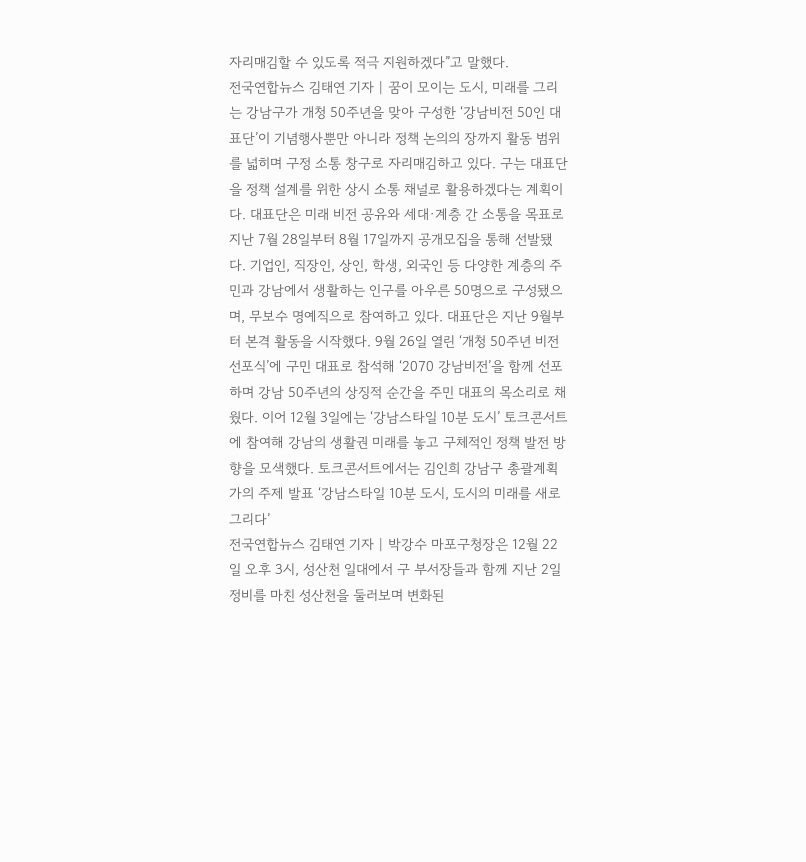자리매김할 수 있도록 적극 지원하겠다”고 말했다.
전국연합뉴스 김태연 기자 | 꿈이 모이는 도시, 미래를 그리는 강남구가 개청 50주년을 맞아 구성한 ‘강남비전 50인 대표단’이 기념행사뿐만 아니라 정책 논의의 장까지 활동 범위를 넓히며 구정 소통 창구로 자리매김하고 있다. 구는 대표단을 정책 설계를 위한 상시 소통 채널로 활용하겠다는 계획이다. 대표단은 미래 비전 공유와 세대·계층 간 소통을 목표로 지난 7월 28일부터 8월 17일까지 공개모집을 통해 선발됐다. 기업인, 직장인, 상인, 학생, 외국인 등 다양한 계층의 주민과 강남에서 생활하는 인구를 아우른 50명으로 구성됐으며, 무보수 명예직으로 참여하고 있다. 대표단은 지난 9월부터 본격 활동을 시작했다. 9월 26일 열린 ‘개청 50주년 비전선포식’에 구민 대표로 참석해 ‘2070 강남비전’을 함께 선포하며 강남 50주년의 상징적 순간을 주민 대표의 목소리로 채웠다. 이어 12월 3일에는 ‘강남스타일 10분 도시’ 토크콘서트에 참여해 강남의 생활권 미래를 놓고 구체적인 정책 발전 방향을 모색했다. 토크콘서트에서는 김인희 강남구 총괄계획가의 주제 발표 ‘강남스타일 10분 도시, 도시의 미래를 새로 그리다’
전국연합뉴스 김태연 기자 | 박강수 마포구청장은 12월 22일 오후 3시, 성산천 일대에서 구 부서장들과 함께 지난 2일 정비를 마친 성산천을 둘러보며 변화된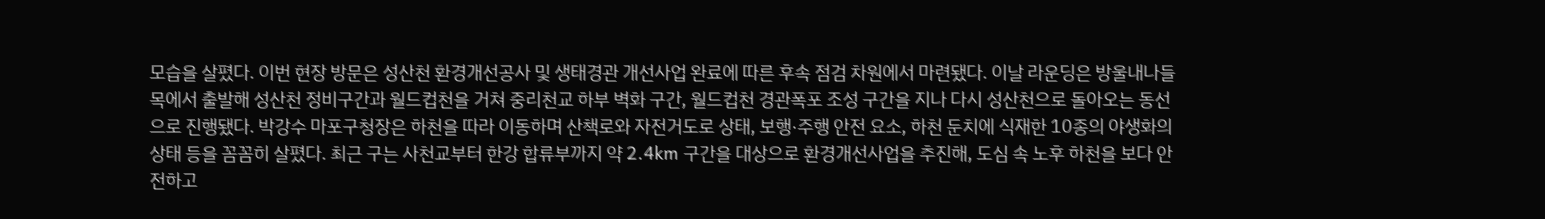모습을 살폈다. 이번 현장 방문은 성산천 환경개선공사 및 생태경관 개선사업 완료에 따른 후속 점검 차원에서 마련됐다. 이날 라운딩은 방울내나들목에서 출발해 성산천 정비구간과 월드컵천을 거쳐 중리천교 하부 벽화 구간, 월드컵천 경관폭포 조성 구간을 지나 다시 성산천으로 돌아오는 동선으로 진행됐다. 박강수 마포구청장은 하천을 따라 이동하며 산책로와 자전거도로 상태, 보행·주행 안전 요소, 하천 둔치에 식재한 10종의 야생화의 상태 등을 꼼꼼히 살폈다. 최근 구는 사천교부터 한강 합류부까지 약 2.4km 구간을 대상으로 환경개선사업을 추진해, 도심 속 노후 하천을 보다 안전하고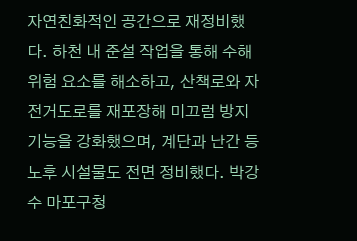자연친화적인 공간으로 재정비했다. 하천 내 준설 작업을 통해 수해 위험 요소를 해소하고, 산책로와 자전거도로를 재포장해 미끄럼 방지 기능을 강화했으며, 계단과 난간 등 노후 시설물도 전면 정비했다. 박강수 마포구청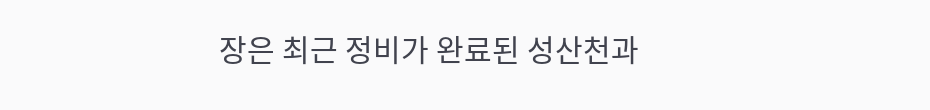장은 최근 정비가 완료된 성산천과